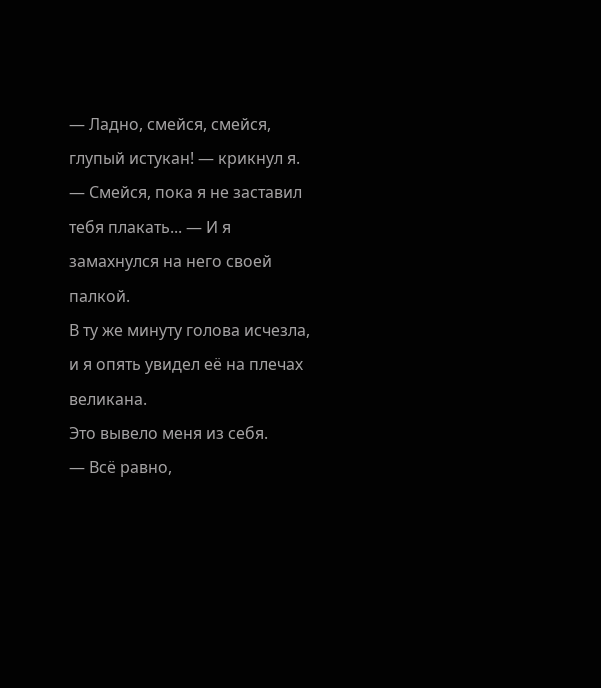— Ладно, смейся, смейся, глупый истукан! — крикнул я. — Смейся, пока я не заставил тебя плакать... — И я замахнулся на него своей палкой.
В ту же минуту голова исчезла, и я опять увидел её на плечах великана.
Это вывело меня из себя.
— Всё равно,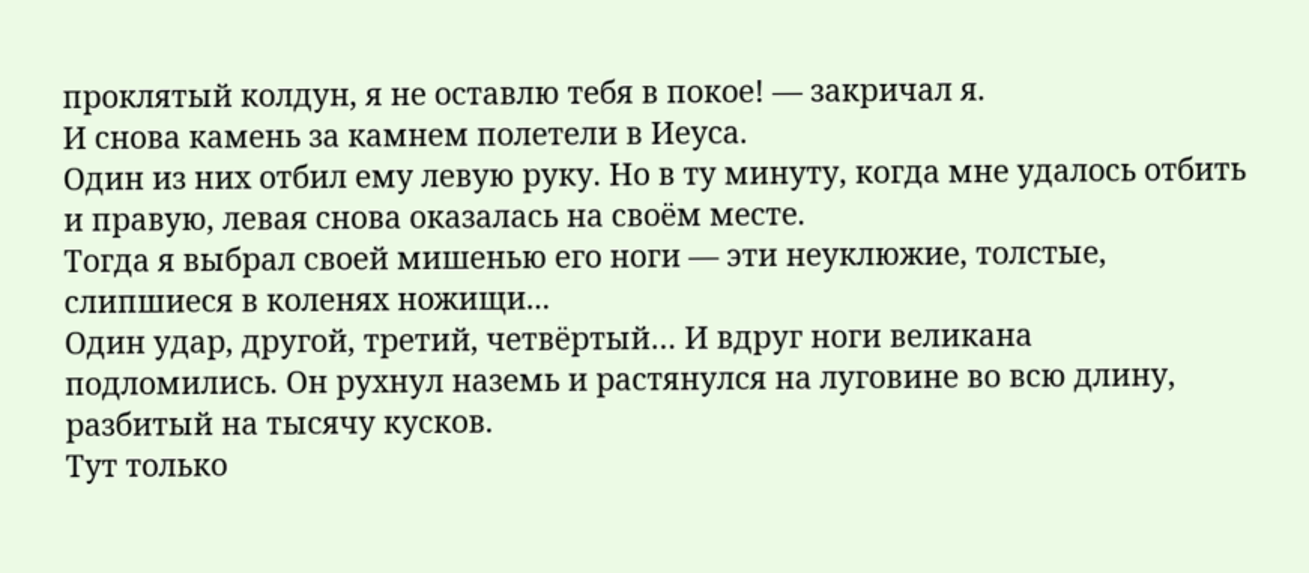проклятый колдун, я не оставлю тебя в покое! — закричал я.
И снова камень за камнем полетели в Иеуса.
Один из них отбил ему левую руку. Но в ту минуту, когда мне удалось отбить и правую, левая снова оказалась на своём месте.
Тогда я выбрал своей мишенью его ноги — эти неуклюжие, толстые, слипшиеся в коленях ножищи...
Один удар, другой, третий, четвёртый… И вдруг ноги великана подломились. Он рухнул наземь и растянулся на луговине во всю длину, разбитый на тысячу кусков.
Тут только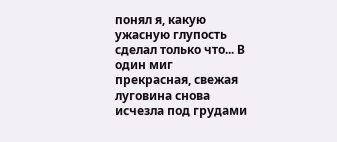понял я, какую ужасную глупость сделал только что... В один миг прекрасная, свежая луговина снова исчезла под грудами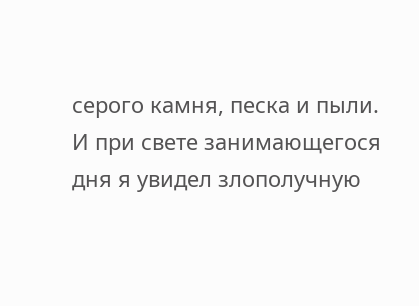серого камня, песка и пыли.
И при свете занимающегося дня я увидел злополучную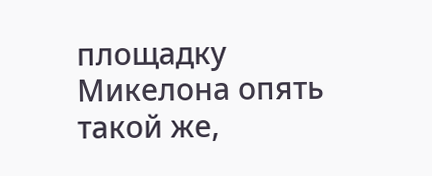площадку Микелона опять такой же,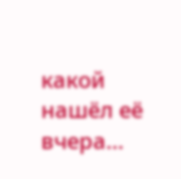какой нашёл её вчера…